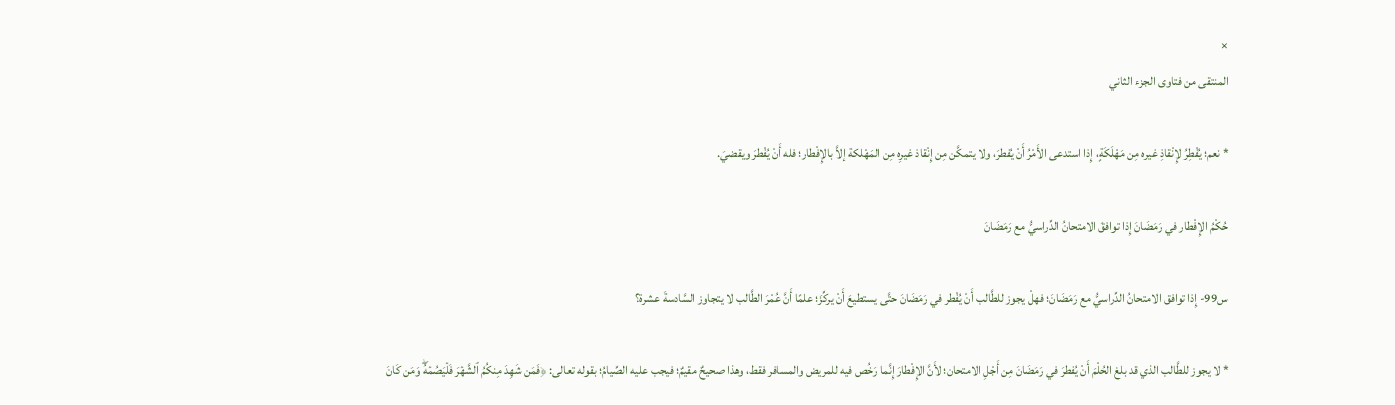×
المنتقى من فتاوى الجزء الثاني

* نعم؛ يُفْطِرُ لإِنْقاذِ غيره مِن مَهْلَكَةٍ، إِذا استدعى الأَمْرُ أَنْ يُفطرَ، ولا يتمكَّن مِن إِنْقاذ غيرِه مِن المَهْلكة إلاَّ بالإِفْطار؛ فله أَنْ يُفْطرَ ويقضيَ.

حُكْمُ الإِفْطار في رَمَضَانَ إِذا توافقَ الامتحانُ الدِّراسيُّ مع رَمَضَانَ

س99- إِذا توافق الامتحانُ الدِّراسيُّ مع رَمَضَانَ؛ فهلْ يجوز للطَّالب أَنْ يُفْطر في رَمَضَانَ حتَّى يستطيعَ أَنْ يركِّزَ؛ علمًا أَنَّ عُمْرَ الطَّالب لا يتجاوز السَّادسةَ عشرة؟

* لا يجوز للطَّالب الذي قد بلغ الحُلْمَ أَنْ يُفطرَ في رَمَضَانَ مِن أَجْلِ الامتحان؛ لأَنَّ الإِفْطارَ إِنَّما رَخُص فيه للمريض والمسافر فقط، وهذا صحيحٌ مقيمٌ؛ فيجب عليه الصِّيامُ؛ بقوله تعالى: ﴿فَمَن شَهِدَ مِنكُمُ ٱلشَّهۡرَ فَلۡيَصُمۡهُۖ وَمَن كَانَ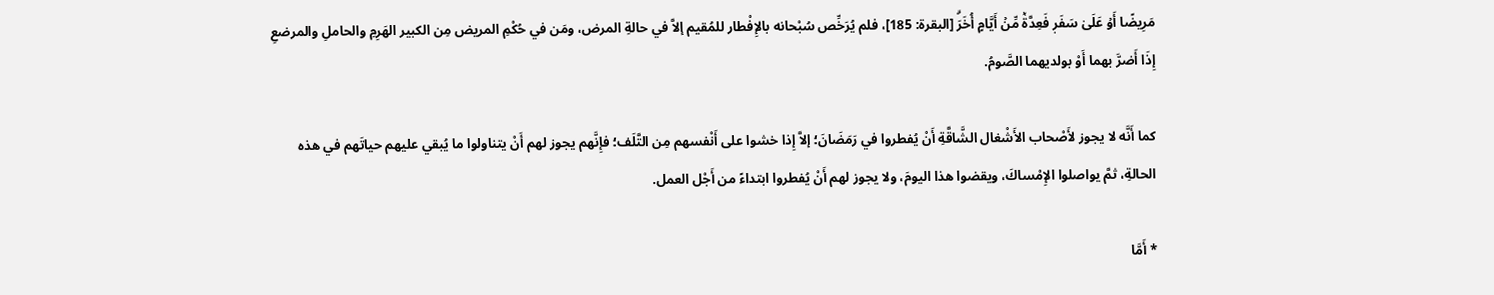مَرِيضًا أَوۡ عَلَىٰ سَفَرٖ فَعِدَّةٞ مِّنۡ أَيَّامٍ أُخَرَۗ [البقرة: 185]، فلم يُرَخِّص سُبْحانه بالإِفْطار للمُقيم إلاَّ في حالةِ المرض، ومَن في حُكْمِ المريض مِن الكبير الهَرِمِ والحاملِ والمرضعِ إِذَا أَضرَّ بهما أَوْ بولديهما الصَّومُ.

كما أَنَّه لا يجوز لأَصْحاب الأَشْغال الشَّاقَّةِ أَنْ يُفطروا في رَمَضَانَ؛ إلاَّ إِذا خشوا على أَنْفسهم مِن التَّلَف؛ فإِنَّهم يجوز لهم أَنْ يتناولوا ما يُبقي عليهم حياتَهم في هذه الحالةِ، ثمَّ يواصلوا الإِمْساكَ، ويقضوا هذا اليومَ، ولا يجوز لهم أَنْ يُفطروا ابتداءً من أَجْل العمل.

* أَمَّا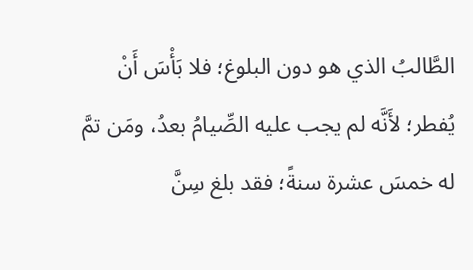الطَّالبُ الذي هو دون البلوغ؛ فلا بَأْسَ أَنْ يُفطر؛ لأَنَّه لم يجب عليه الصِّيامُ بعدُ، ومَن تمَّ له خمسَ عشرة سنةً؛ فقد بلغ سِنَّ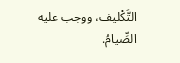التَّكْليف، ووجب عليه الصِّيامُ.